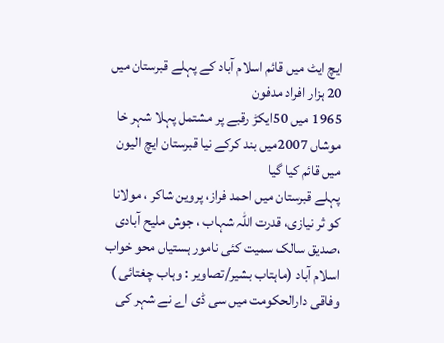ایچ ایٹ میں قائم اسلام آباد کے پہلے قبرستان میں 20 ہزار افراد مدفون
1965 میں 50ایکڑ رقبے پر مشتمل پہلا شہر خا موشاں 2007میں بند کرکے نیا قبرستان ایچ الیون میں قائم کیا گیا
پہلے قبرستان میں احمد فراز، پروین شاکر ، مولانا کو ثر نیازی، قدرت اللہ شہاب ، جوش ملیح آبادی ،صدیق سالک سمیت کئی نامور ہستیاں محو خواب اسلام آباد (ماہتاب بشیر/تصاویر : وہاب چغتائی ) وفاقی دارالحکومت میں سی ڈی اے نے شہر کی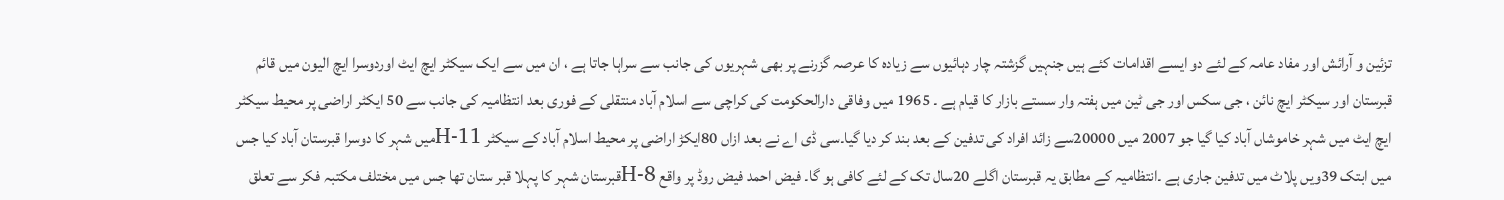تزئین و آرائش اور مفاد عامہ کے لئے دو ایسے اقدامات کئے ہیں جنہیں گزشتہ چار دہائیوں سے زیادہ کا عرصہ گزرنے پر بھی شہریوں کی جانب سے سراہا جاتا ہے ، ان میں سے ایک سیکٹر ایچ ایٹ اوردوسرا ایچ الیون میں قائم قبرستان اور سیکٹر ایچ نائن ، جی سکس اور جی ٹین میں ہفتہ وار سستے بازار کا قیام ہے ۔ 1965 میں وفاقی دارالحکومت کی کراچی سے اسلام آباد منتقلی کے فوری بعد انتظامیہ کی جانب سے 50 ایکٹر اراضی پر محیط سیکٹر ایچ ایٹ میں شہر خاموشاں آباد کیا گیا جو 2007 میں 20000سے زائد افراد کی تدفین کے بعد بند کر دیا گیا۔سی ڈی اے نے بعد ازاں 80ایکڑ اراضی پر محیط اسلام آباد کے سیکٹر H-11میں شہر کا دوسرا قبرستان آباد کیا جس میں ابتک 39ویں پلاٹ میں تدفین جاری ہے ۔انتظامیہ کے مطابق یہ قبرستان اگلے 20سال تک کے لئے کافی ہو گا۔ فیض احمد فیض روڈ پر واقع H-8قبرستان شہر کا پہلا قبر ستان تھا جس میں مختلف مکتبہ فکر سے تعلق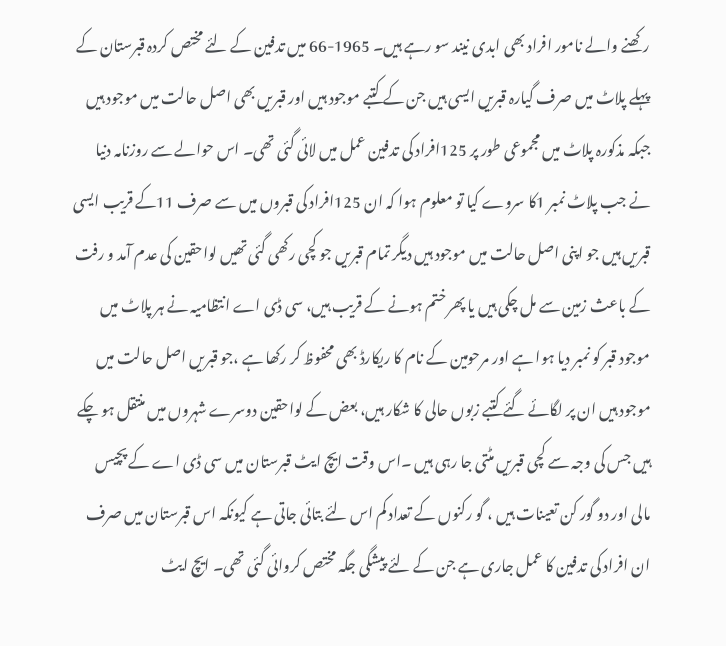رکھنے والے نامور افراد بھی ابدی نیند سو رہے ہیں۔ 1965-66 میں تدفین کے لئے مختص کردہ قبرستان کے پہلے پلاٹ میں صرف گیارہ قبریں ایسی ہیں جن کے کتبے موجود ہیں اور قبریں بھی اصل حالت میں موجود ہیں جبکہ مذکورہ پلاٹ میں مجموعی طور پر 125افراد کی تدفین عمل میں لائی گئی تھی۔ اس حوالے سے روزنامہ دنیا نے جب پلاٹ نمبر 1کا سروے کیا تو معلوم ہوا کہ ان 125افراد کی قبروں میں سے صرف 11کے قریب ایسی قبریں ہیں جو اپنی اصل حالت میں موجود ہیں دیگر تمام قبریں جو کچی رکھی گئی تھیں لواحقین کی عدم آمد و رفت کے باعث زمین سے مل چکی ہیں یا پھر ختم ہونے کے قریب ہیں، سی ڈی اے انتظامیہ نے ہر پلاٹ میں موجود قبر کو نمبر دیا ہوا ہے اور مرحومین کے نام کا ریکارڈ بھی محفوظ کر رکھا ہے ،جو قبریں اصل حالت میں موجود ہیں ان پر لگائے گئے کتبے زبوں حالی کا شکار ہیں، بعض کے لواحقین دوسرے شہروں میں منتقل ہو چکے ہیں جس کی وجہ سے کچی قبریں مٹتی جا رہی ہیں ۔اس وقت ایچ ایٹ قبرستان میں سی ڈی اے کے پچیس مالی اور دو گور کن تعینات ہیں ، گو رکنوں کے تعداد کم اس لئے بتائی جاتی ہے کیونکہ اس قبرستان میں صرف ان افراد کی تدفین کا عمل جاری ہے جن کے لئے پیشگی جگہ مختص کروائی گئی تھی۔ ایچ ایٹ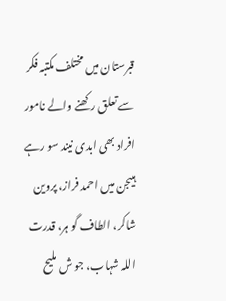قبرستان میں مختلف مکتبہ فکر سے تعلق رکھنے والے نامور افراد بھی ابدی نیند سو رہے ہیںجن میں احمد فراز، پروین شاکر، الطاف گو ہر، قدرت اللہ شہاب، جو ش ملیح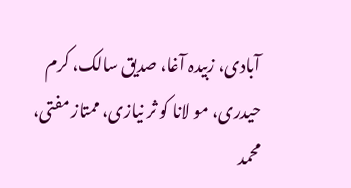آبادی، زبیدہ آغا، صدیق سالک، کرم حیدری، مو لانا کو ثر نیازی، ممتاز مفتی، محمد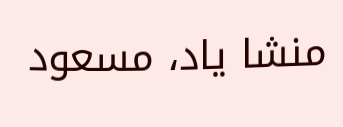منشا یاد، مسعود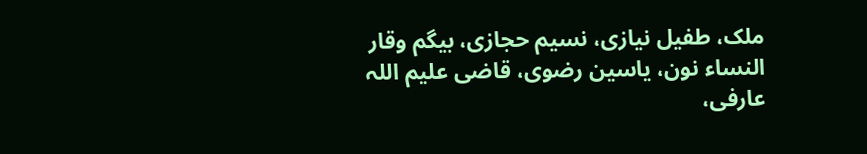ملک، طفیل نیازی، نسیم حجازی، بیگم وقار النساء نون، یاسین رضوی، قاضی علیم اللہ عارفی،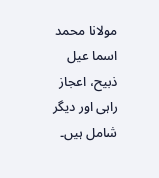مولانا محمد اسما عیل ذبیح، اعجاز راہی اور دیگر شامل ہیں۔